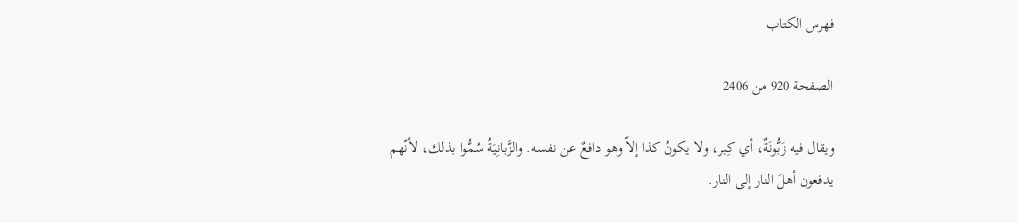فهرس الكتاب

الصفحة 920 من 2406

ويقال فيه زَبُّونَةٌ، أي كِبر، ولا يكونُ كذا إلاّ وهو دافعٌ عن نفسه. والزَّبانِيَةُ سُمُّوا بذلك، لأنّهم يدفعون أهلَ النار إلى النار.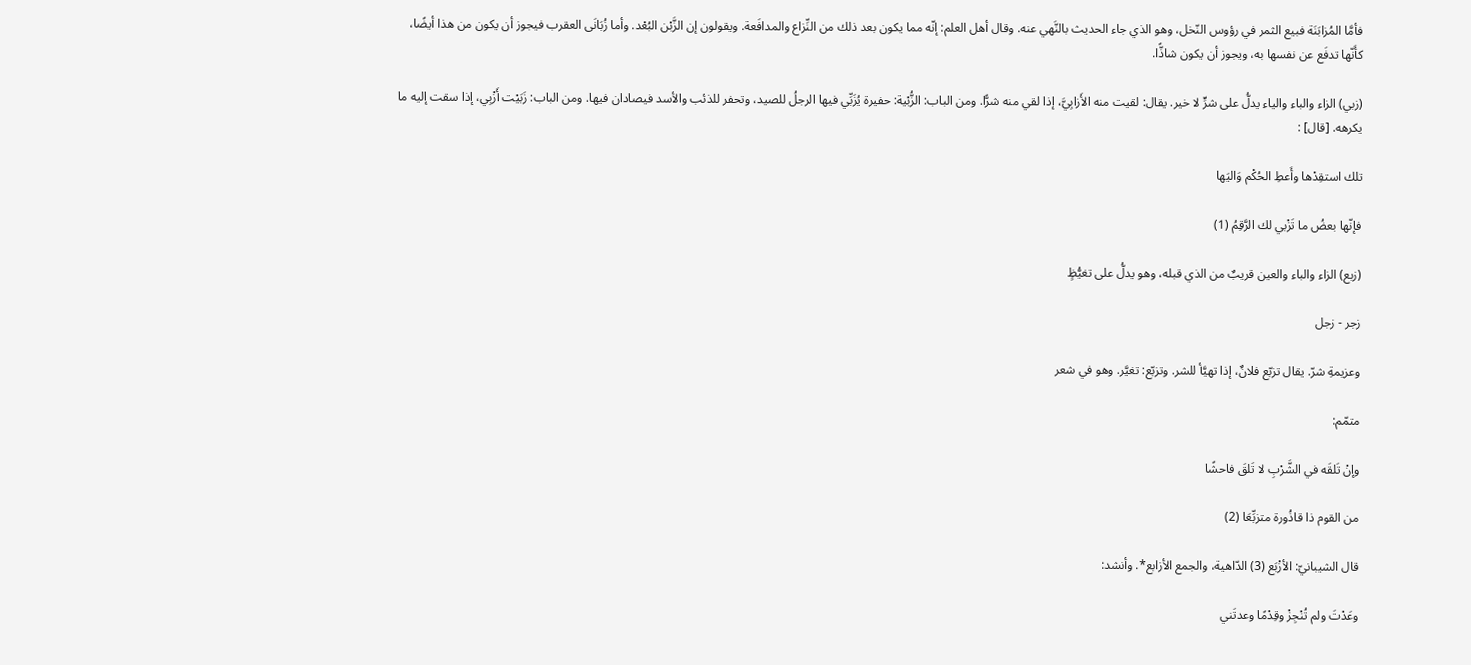فأمَّا المُزابَنَة فبيع الثمر في رؤوس النّخل، وهو الذي جاء الحديث بالنَّهي عنه. وقال أهل العلم: إنّه مما يكون بعد ذلك من النِّزاع والمدافَعة. ويقولون إن الزَّبْن البُعْد. وأما زُبَانَى العقرب فيجوز أن يكون من هذا أيضًا، كأَنّها تدفَع عن نفسها به، ويجوز أن يكون شاذًّا.

(زبي) الزاء والباء والياء يدلُّ على شرٍّ لا خير. يقال: لقيت منه الأَزابِيَّ، إذا لقي منه شرًّا. ومن الباب: الزُّبْية: حفيرة يُزَبِّي فيها الرجلُ للصيد، وتحفر للذئب والأسد فيصادان فيها. ومن الباب: زَبَيْت أَزْبِي، إذا سقت إليه ما يكرهه. [قال] :

تلك استقِدْها وأَعطِ الحُكْم وَاليَها

فإنّها بعضُ ما تَزْبي لك الرَّقِمُ (1)

(زبع) الزاء والباء والعين قريبٌ من الذي قبله، وهو يدلُّ على تغيُّظٍ

زجر - زجل

وعزيمةِ شرّ. يقال تزبّع فلانٌ، إذا تهيَّأ للشر. وتزبّع: تغيَّر. وهو في شعر

متمّم:

وإنْ تَلقَه في الشَّرْبِ لا تَلقَ فاحشًا

من القوم ذا قاذُورة متزبِّعَا (2)

قال الشيبانيّ: الأزْبَع (3) الدّاهية، والجمع الأزابع*. وأنشد:

وعَدْتَ ولم تُنْجِزْ وقِدْمًا وعدتَني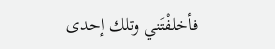فأخلفْتَني وتلك إحدى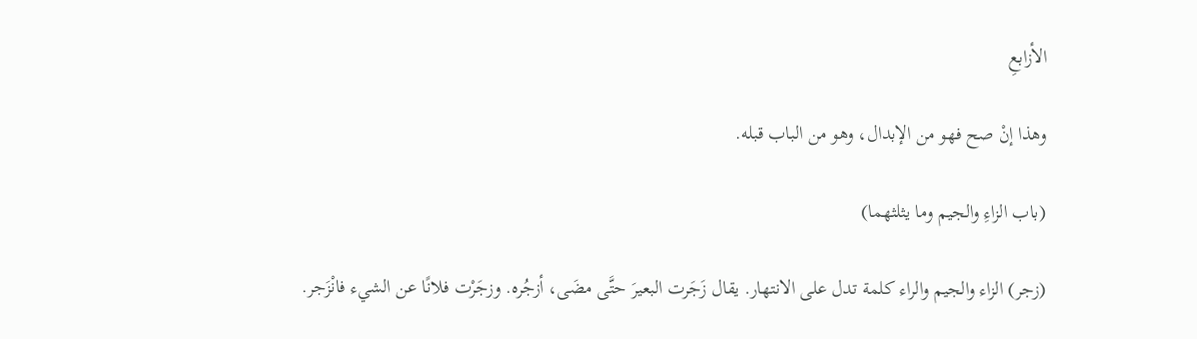الأزابعِ

وهذا إنْ صح فهو من الإبدال، وهو من الباب قبله.

(باب الزاءِ والجيم وما يثلثهما)

(زجر) الزاء والجيم والراء كلمة تدل على الانتهار. يقال زَجَرت البعيرَ حتَّى مضَى، أزجُره. وزجَرْت فلانًا عن الشيء فانْزَجر.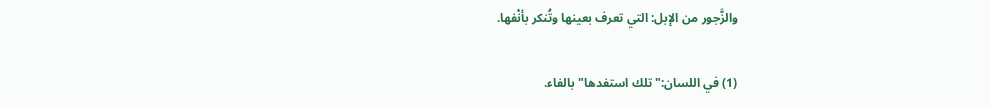والزَّجور من الإبل: التي تعرف بعينها وتُنكر بأنْفها.

(1) في اللسان:"تلك استفدها"بالفاء.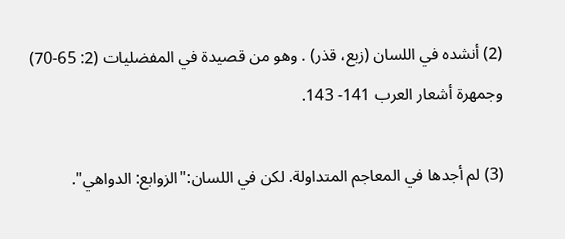(2) أنشده في اللسان (زبع، قذر) . وهو من قصيدة في المفضليات (2: 65-70) وجمهرة أشعار العرب 141- 143.

(3) لم أجدها في المعاجم المتداولة. لكن في اللسان:"الزوابع: الدواهي".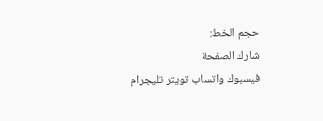حجم الخط:
شارك الصفحة
فيسبوك واتساب تويتر تليجرام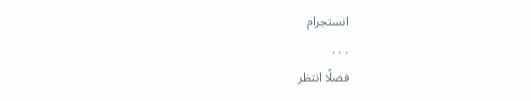انستجرام
. . .
فضلًا انتظر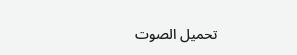تحميل الصوت